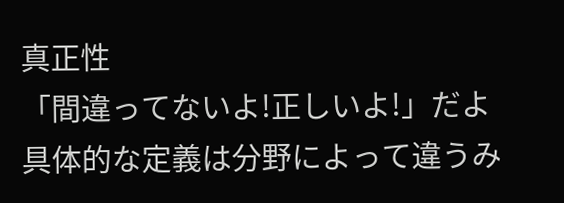真正性
「間違ってないよ!正しいよ!」だよ
具体的な定義は分野によって違うみ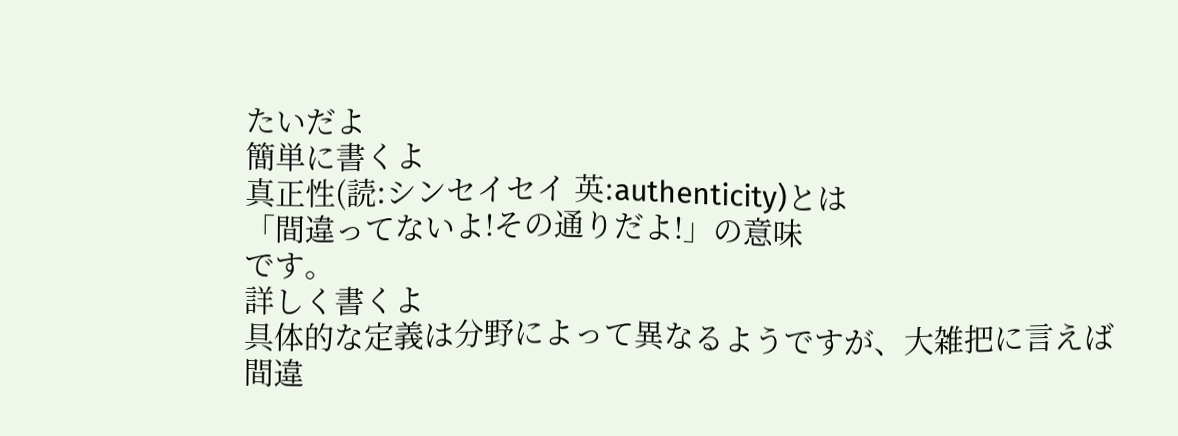たいだよ
簡単に書くよ
真正性(読:シンセイセイ 英:authenticity)とは
「間違ってないよ!その通りだよ!」の意味
です。
詳しく書くよ
具体的な定義は分野によって異なるようですが、大雑把に言えば
間違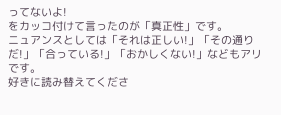ってないよ!
をカッコ付けて言ったのが「真正性」です。
ニュアンスとしては「それは正しい!」「その通りだ!」「合っている!」「おかしくない!」などもアリです。
好きに読み替えてくださ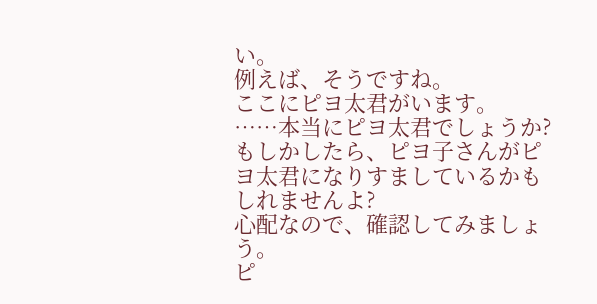い。
例えば、そうですね。
ここにピヨ太君がいます。
……本当にピヨ太君でしょうか?
もしかしたら、ピヨ子さんがピヨ太君になりすましているかもしれませんよ?
心配なので、確認してみましょう。
ピ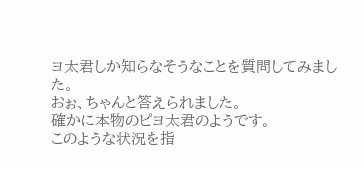ヨ太君しか知らなそうなことを質問してみました。
おぉ、ちゃんと答えられました。
確かに本物のピヨ太君のようです。
このような状況を指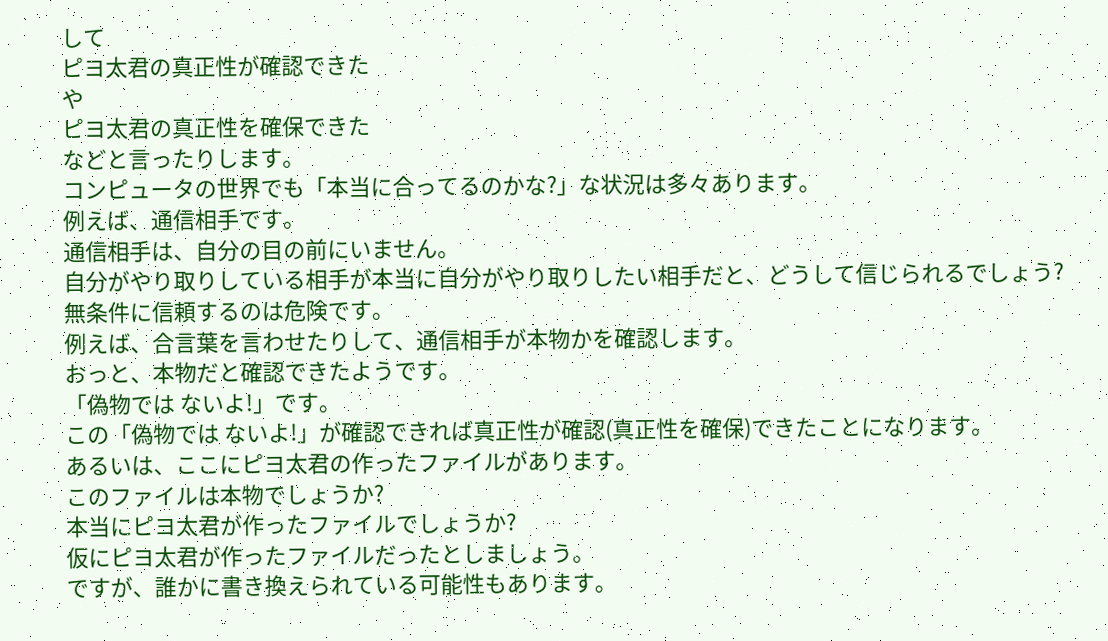して
ピヨ太君の真正性が確認できた
や
ピヨ太君の真正性を確保できた
などと言ったりします。
コンピュータの世界でも「本当に合ってるのかな?」な状況は多々あります。
例えば、通信相手です。
通信相手は、自分の目の前にいません。
自分がやり取りしている相手が本当に自分がやり取りしたい相手だと、どうして信じられるでしょう?
無条件に信頼するのは危険です。
例えば、合言葉を言わせたりして、通信相手が本物かを確認します。
おっと、本物だと確認できたようです。
「偽物では ないよ!」です。
この「偽物では ないよ!」が確認できれば真正性が確認(真正性を確保)できたことになります。
あるいは、ここにピヨ太君の作ったファイルがあります。
このファイルは本物でしょうか?
本当にピヨ太君が作ったファイルでしょうか?
仮にピヨ太君が作ったファイルだったとしましょう。
ですが、誰かに書き換えられている可能性もあります。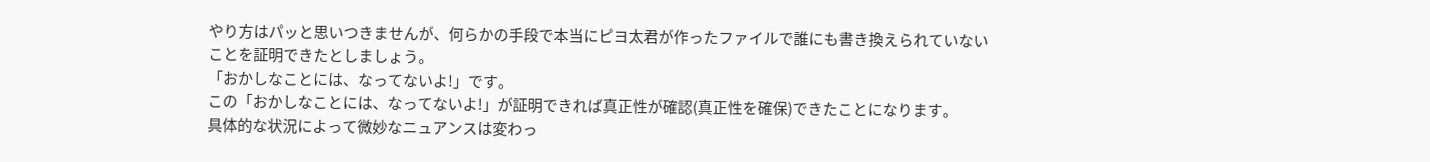やり方はパッと思いつきませんが、何らかの手段で本当にピヨ太君が作ったファイルで誰にも書き換えられていないことを証明できたとしましょう。
「おかしなことには、なってないよ!」です。
この「おかしなことには、なってないよ!」が証明できれば真正性が確認(真正性を確保)できたことになります。
具体的な状況によって微妙なニュアンスは変わっ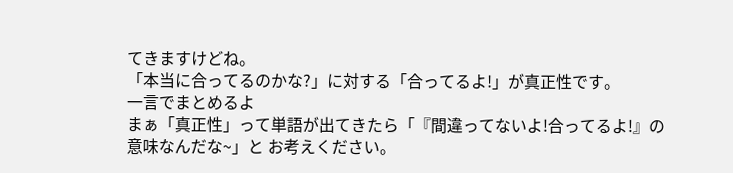てきますけどね。
「本当に合ってるのかな?」に対する「合ってるよ!」が真正性です。
一言でまとめるよ
まぁ「真正性」って単語が出てきたら「『間違ってないよ!合ってるよ!』の意味なんだな~」と お考えください。